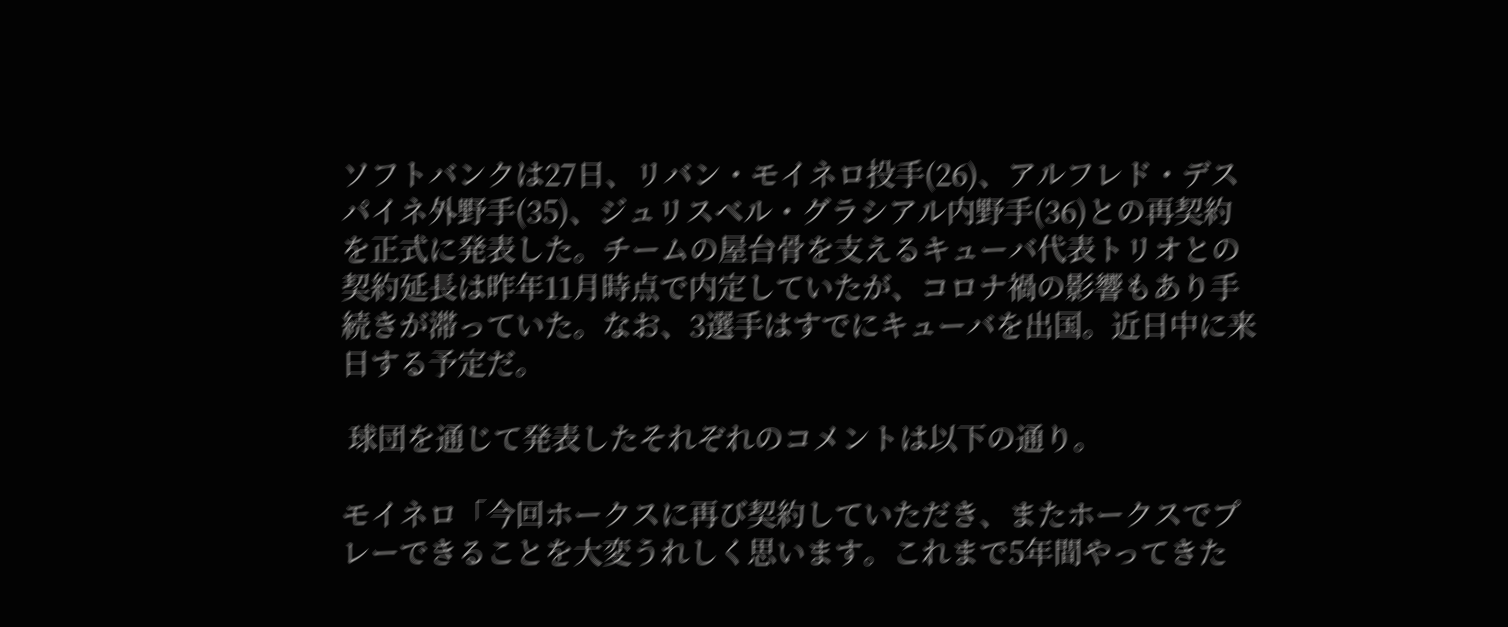ソフトバンクは27日、リバン・モイネロ投手(26)、アルフレド・デスパイネ外野手(35)、ジュリスベル・グラシアル内野手(36)との再契約を正式に発表した。チームの屋台骨を支えるキューバ代表トリオとの契約延長は昨年11月時点で内定していたが、コロナ禍の影響もあり手続きが滞っていた。なお、3選手はすでにキューバを出国。近日中に来日する予定だ。

 球団を通じて発表したそれぞれのコメントは以下の通り。

モイネロ「今回ホークスに再び契約していただき、またホークスでプレーできることを大変うれしく思います。これまで5年間やってきた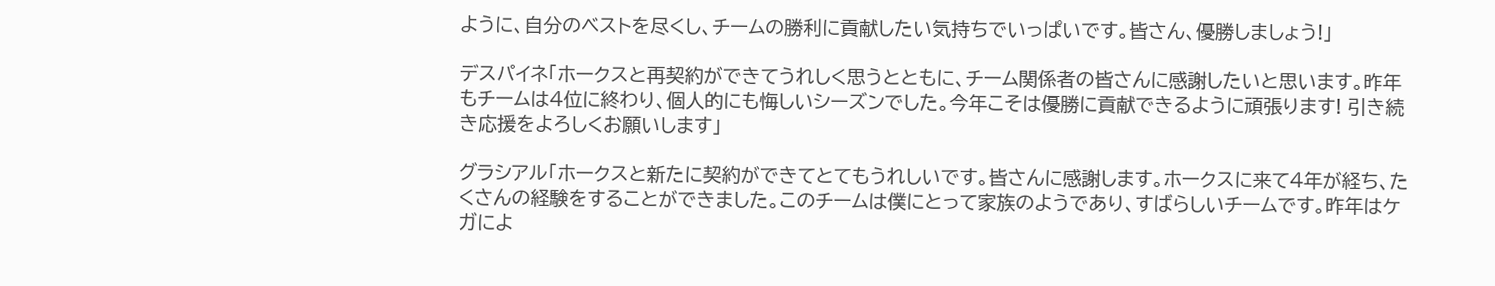ように、自分のベストを尽くし、チームの勝利に貢献したい気持ちでいっぱいです。皆さん、優勝しましょう!」

デスパイネ「ホークスと再契約ができてうれしく思うとともに、チーム関係者の皆さんに感謝したいと思います。昨年もチームは4位に終わり、個人的にも悔しいシーズンでした。今年こそは優勝に貢献できるように頑張ります! 引き続き応援をよろしくお願いします」

グラシアル「ホークスと新たに契約ができてとてもうれしいです。皆さんに感謝します。ホークスに来て4年が経ち、たくさんの経験をすることができました。このチームは僕にとって家族のようであり、すばらしいチームです。昨年はケガによ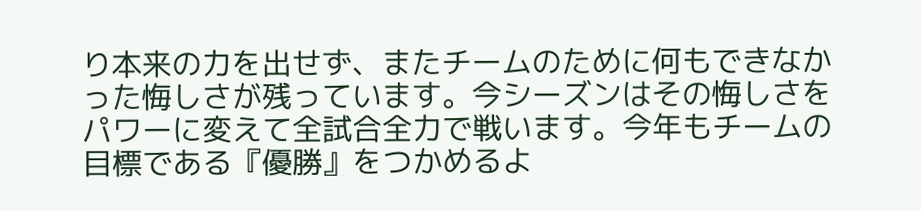り本来の力を出せず、またチームのために何もできなかった悔しさが残っています。今シーズンはその悔しさをパワーに変えて全試合全力で戦います。今年もチームの目標である『優勝』をつかめるよ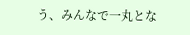う、みんなで一丸とな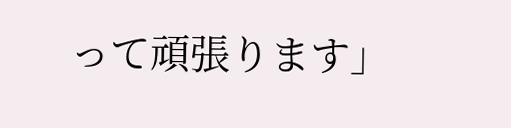って頑張ります」